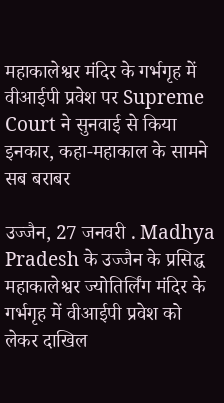महाकालेश्वर मंदिर के गर्भगृह में वीआईपी प्रवेश पर Supreme Court ने सुनवाई से किया इनकार, कहा-महाकाल के सामने सब बराबर

उज्जैन, 27 जनवरी . Madhya Pradesh के उज्जैन के प्रसिद्ध महाकालेश्वर ज्योतिर्लिंग मंदिर के गर्भगृह में वीआईपी प्रवेश को लेकर दाखिल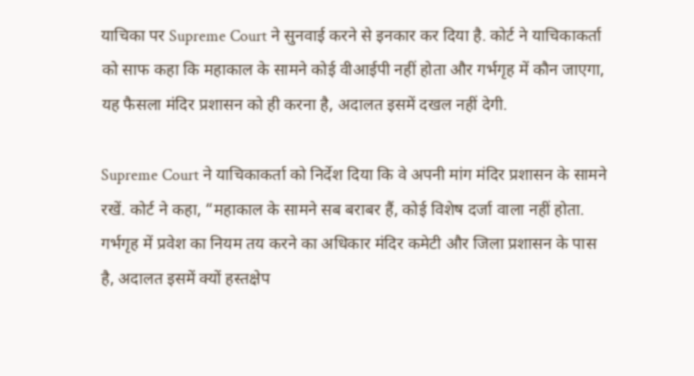याचिका पर Supreme Court ने सुनवाई करने से इनकार कर दिया है. कोर्ट ने याचिकाकर्ता को साफ कहा कि महाकाल के सामने कोई वीआईपी नहीं होता और गर्भगृह में कौन जाएगा, यह फैसला मंदिर प्रशासन को ही करना है, अदालत इसमें दखल नहीं देगी.

Supreme Court ने याचिकाकर्ता को निर्देश दिया कि वे अपनी मांग मंदिर प्रशासन के सामने रखें. कोर्ट ने कहा, “महाकाल के सामने सब बराबर हैं, कोई विशेष दर्जा वाला नहीं होता. गर्भगृह में प्रवेश का नियम तय करने का अधिकार मंदिर कमेटी और जिला प्रशासन के पास है, अदालत इसमें क्यों हस्तक्षेप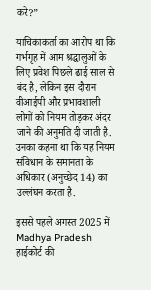करे?”

याचिकाकर्ता का आरोप था कि गर्भगृह में आम श्रद्धालुओं के लिए प्रवेश पिछले ढाई साल से बंद है, लेकिन इस दौरान वीआईपी और प्रभावशाली लोगों को नियम तोड़कर अंदर जाने की अनुमति दी जाती है. उनका कहना था कि यह नियम संविधान के समानता के अधिकार (अनुच्छेद 14) का उल्लंघन करता है.

इससे पहले अगस्त 2025 में Madhya Pradesh हाईकोर्ट की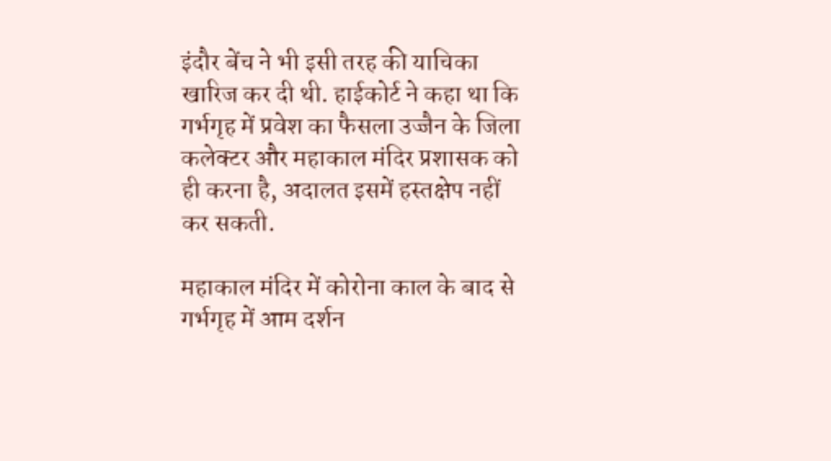इंदौर बेंच ने भी इसी तरह की याचिका खारिज कर दी थी. हाईकोर्ट ने कहा था कि गर्भगृह में प्रवेश का फैसला उज्जैन के जिला कलेक्टर और महाकाल मंदिर प्रशासक को ही करना है, अदालत इसमें हस्तक्षेप नहीं कर सकती.

महाकाल मंदिर में कोरोना काल के बाद से गर्भगृह में आम दर्शन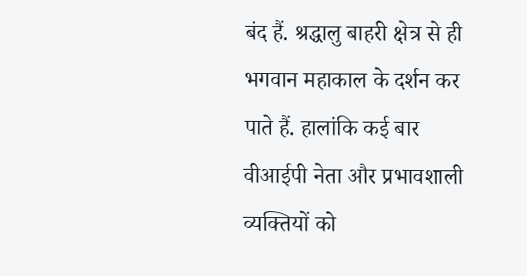बंद हैं. श्रद्धालु बाहरी क्षेत्र से ही भगवान महाकाल के दर्शन कर पाते हैं. हालांकि कई बार वीआईपी नेता और प्रभावशाली व्यक्तियों को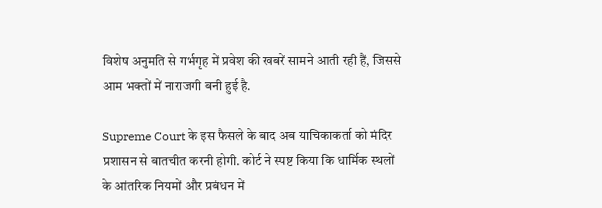विशेष अनुमति से गर्भगृह में प्रवेश की खबरें सामने आती रही हैं, जिससे आम भक्तों में नाराजगी बनी हुई है.

Supreme Court के इस फैसले के बाद अब याचिकाकर्ता को मंदिर प्रशासन से बातचीत करनी होगी. कोर्ट ने स्पष्ट किया कि धार्मिक स्थलों के आंतरिक नियमों और प्रबंधन में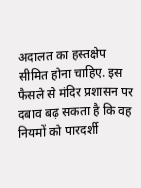अदालत का हस्तक्षेप सीमित होना चाहिए. इस फैसले से मंदिर प्रशासन पर दबाव बढ़ सकता है कि वह नियमों को पारदर्शी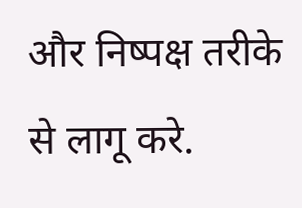और निष्पक्ष तरीके से लागू करे.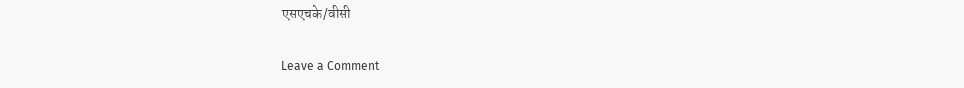एसएचके/वीसी

Leave a Comment